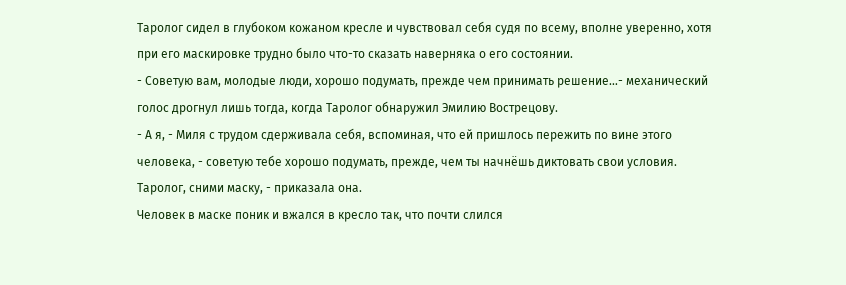Таролог сидел в глубоком кожаном кресле и чувствовал себя судя по всему, вполне уверенно, хотя при его маскировке трудно было что-то сказать наверняка о его состоянии.
- Советую вам, молодые люди, хорошо подумать, прежде чем принимать решение…- механический голос дрогнул лишь тогда, когда Таролог обнаружил Эмилию Вострецову.
- А я, - Миля с трудом сдерживала себя, вспоминая, что ей пришлось пережить по вине этого человека, - советую тебе хорошо подумать, прежде, чем ты начнёшь диктовать свои условия. Таролог, сними маску, - приказала она.
Человек в маске поник и вжался в кресло так, что почти слился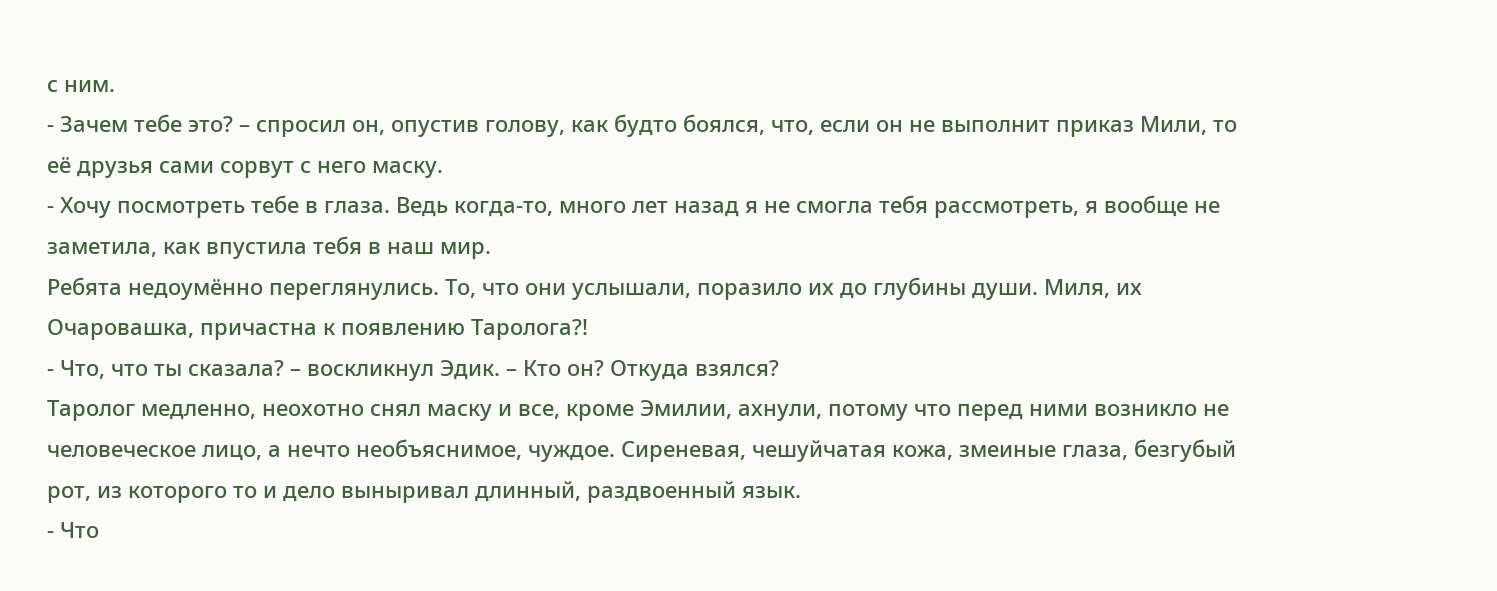с ним.
- Зачем тебе это? – спросил он, опустив голову, как будто боялся, что, если он не выполнит приказ Мили, то её друзья сами сорвут с него маску.
- Хочу посмотреть тебе в глаза. Ведь когда-то, много лет назад я не смогла тебя рассмотреть, я вообще не заметила, как впустила тебя в наш мир.
Ребята недоумённо переглянулись. То, что они услышали, поразило их до глубины души. Миля, их Очаровашка, причастна к появлению Таролога?!
- Что, что ты сказала? – воскликнул Эдик. – Кто он? Откуда взялся?
Таролог медленно, неохотно снял маску и все, кроме Эмилии, ахнули, потому что перед ними возникло не человеческое лицо, а нечто необъяснимое, чуждое. Сиреневая, чешуйчатая кожа, змеиные глаза, безгубый рот, из которого то и дело выныривал длинный, раздвоенный язык.
- Что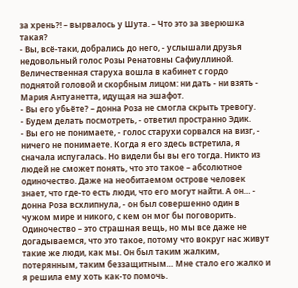за хрень?! – вырвалось у Шута. – Что это за зверюшка такая?
- Вы, всё-таки, добрались до него, - услышали друзья недовольный голос Розы Ренатовны Сафиуллиной.
Величественная старуха вошла в кабинет с гордо поднятой головой и скорбным лицом: ни дать - ни взять - Мария Антуанетта, идущая на эшафот.
- Вы его убьёте? – донна Роза не смогла скрыть тревогу.
- Будем делать посмотреть, - ответил пространно Эдик.
- Вы его не понимаете, - голос старухи сорвался на визг, - ничего не понимаете. Когда я его здесь встретила, я сначала испугалась. Но видели бы вы его тогда. Никто из людей не сможет понять, что это такое – абсолютное одиночество. Даже на необитаемом острове человек знает, что где-то есть люди, что его могут найти. А он… - донна Роза всхлипнула, - он был совершенно один в чужом мире и никого, с кем он мог бы поговорить. Одиночество – это страшная вещь, но мы все даже не догадываемся, что это такое, потому что вокруг нас живут такие же люди, как мы. Он был таким жалким, потерянным, таким беззащитным… Мне стало его жалко и я решила ему хоть как-то помочь.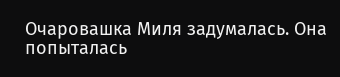Очаровашка Миля задумалась. Она попыталась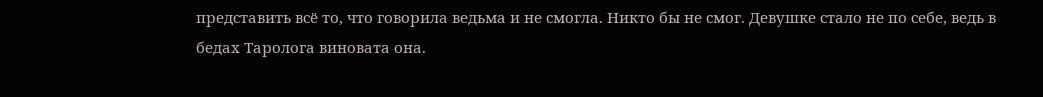представить всё то, что говорила ведьма и не смогла. Никто бы не смог. Девушке стало не по себе, ведь в бедах Таролога виновата она.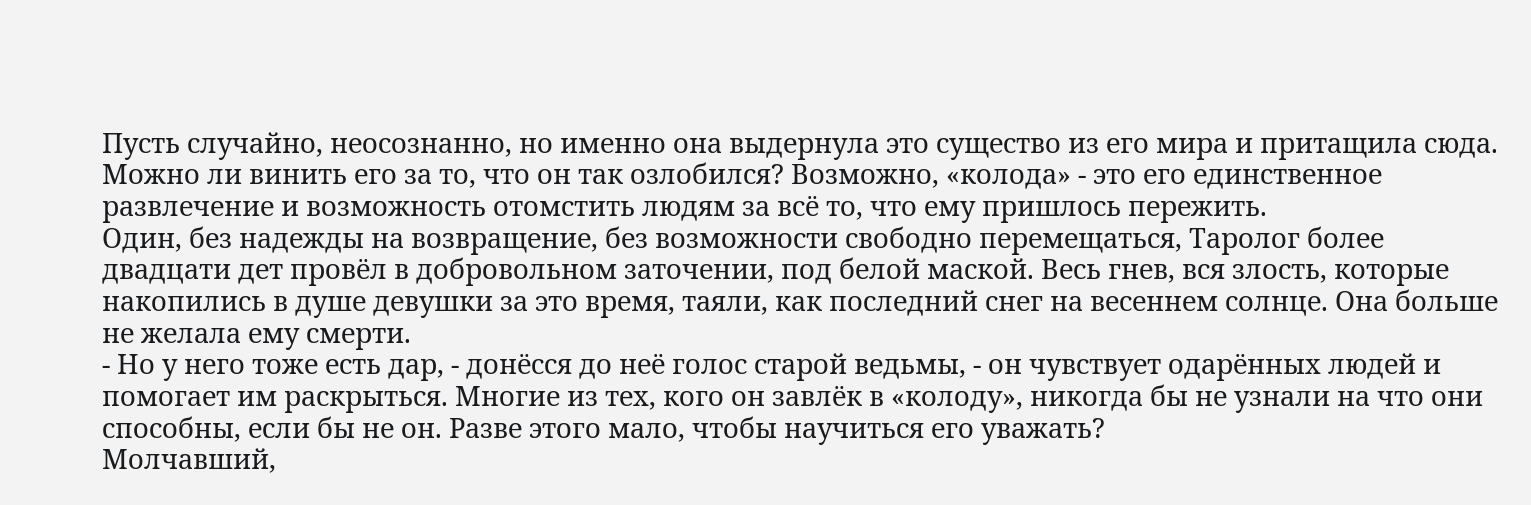Пусть случайно, неосознанно, но именно она выдернула это существо из его мира и притащила сюда. Можно ли винить его за то, что он так озлобился? Возможно, «колода» - это его единственное развлечение и возможность отомстить людям за всё то, что ему пришлось пережить.
Один, без надежды на возвращение, без возможности свободно перемещаться, Таролог более двадцати дет провёл в добровольном заточении, под белой маской. Весь гнев, вся злость, которые накопились в душе девушки за это время, таяли, как последний снег на весеннем солнце. Она больше не желала ему смерти.
- Но у него тоже есть дар, - донёсся до неё голос старой ведьмы, - он чувствует одарённых людей и помогает им раскрыться. Многие из тех, кого он завлёк в «колоду», никогда бы не узнали на что они способны, если бы не он. Разве этого мало, чтобы научиться его уважать?
Молчавший,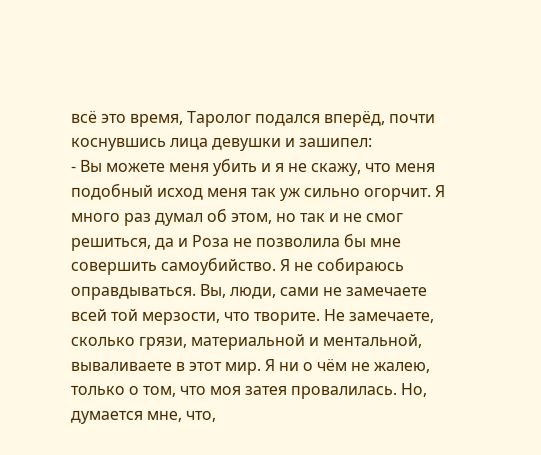всё это время, Таролог подался вперёд, почти коснувшись лица девушки и зашипел:
- Вы можете меня убить и я не скажу, что меня подобный исход меня так уж сильно огорчит. Я много раз думал об этом, но так и не смог решиться, да и Роза не позволила бы мне совершить самоубийство. Я не собираюсь оправдываться. Вы, люди, сами не замечаете всей той мерзости, что творите. Не замечаете, сколько грязи, материальной и ментальной, вываливаете в этот мир. Я ни о чём не жалею, только о том, что моя затея провалилась. Но, думается мне, что,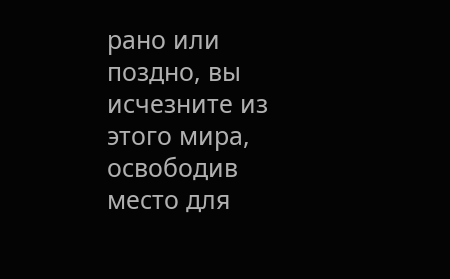рано или поздно, вы исчезните из этого мира, освободив место для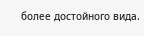более достойного вида.